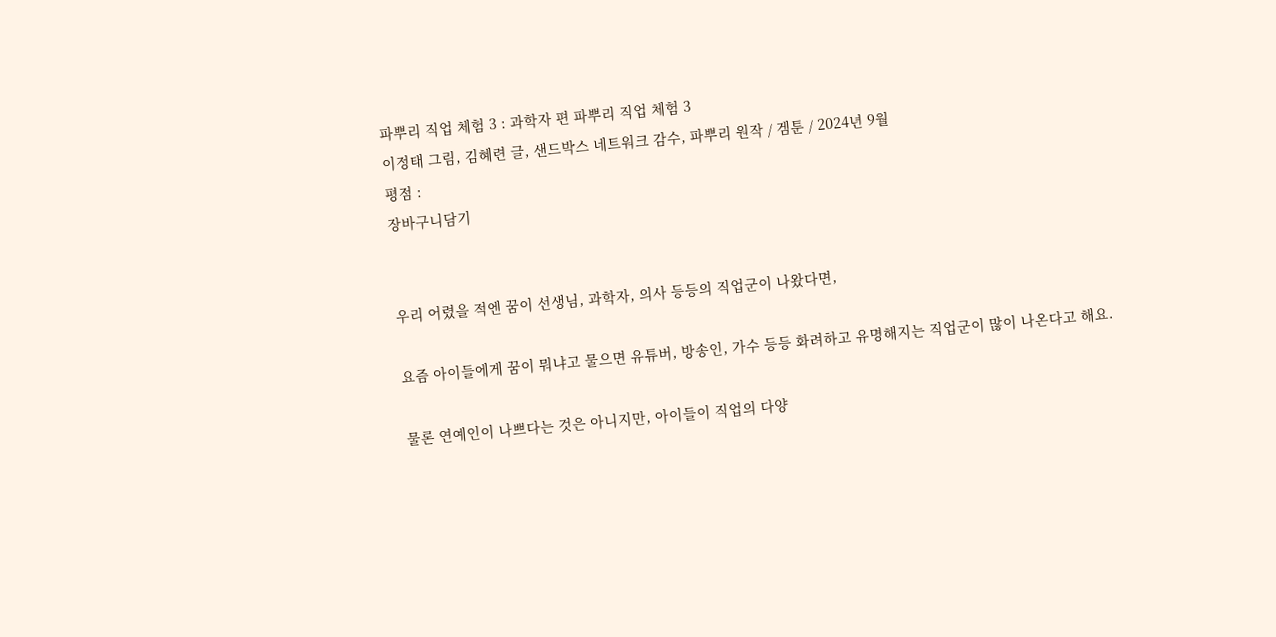파뿌리 직업 체험 3 : 과학자 편 파뿌리 직업 체험 3
이정태 그림, 김혜련 글, 샌드박스 네트워크 감수, 파뿌리 원작 / 겜툰 / 2024년 9월
평점 :
장바구니담기


우리 어렸을 적엔 꿈이 선생님, 과학자, 의사 등등의 직업군이 나왔다면,

요즘 아이들에게 꿈이 뭐냐고 물으면 유튜버, 방송인, 가수 등등 화려하고 유명해지는 직업군이 많이 나온다고 해요.

물론 연예인이 나쁘다는 것은 아니지만, 아이들이 직업의 다양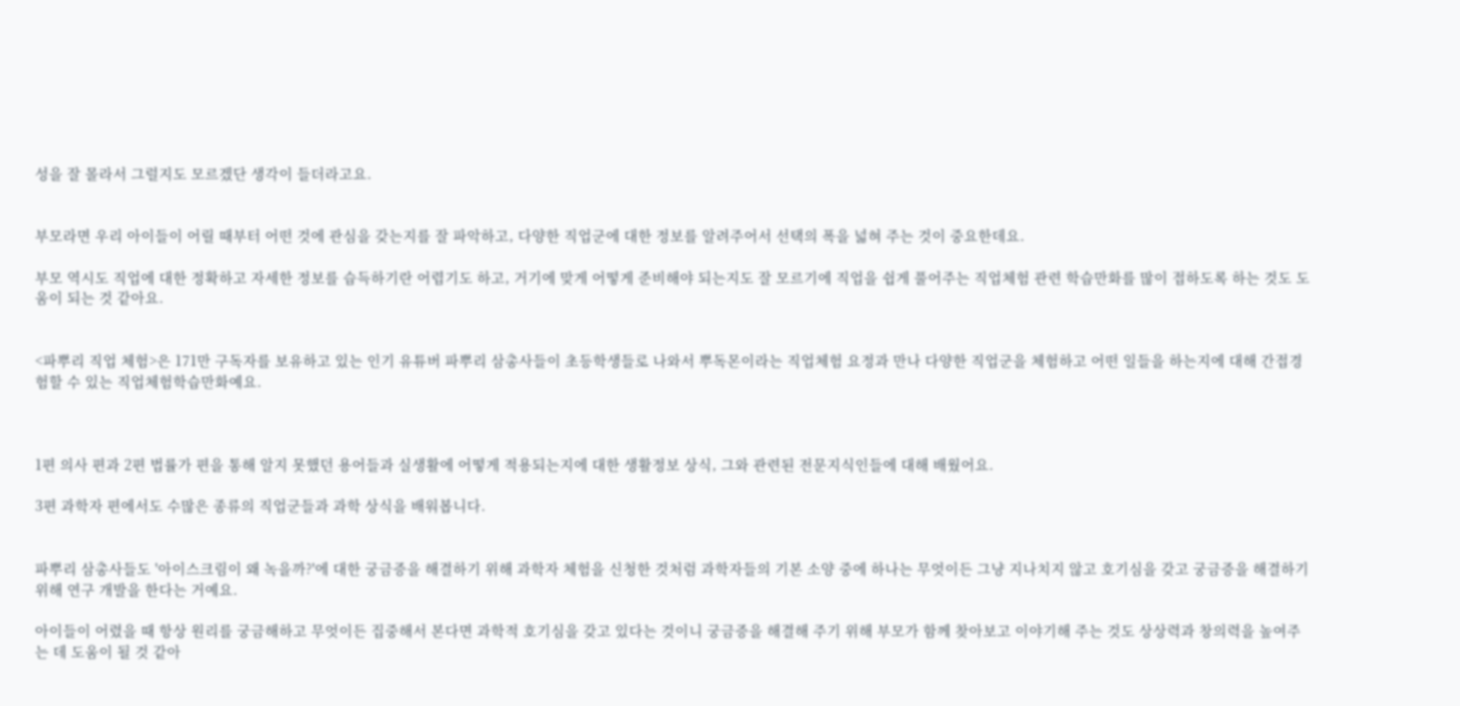성을 잘 몰라서 그럴지도 모르겠단 생각이 들더라고요.


부모라면 우리 아이들이 어릴 때부터 어떤 것에 관심을 갖는지를 잘 파악하고, 다양한 직업군에 대한 정보를 알려주어서 선택의 폭을 넓혀 주는 것이 중요한데요.

부모 역시도 직업에 대한 정확하고 자세한 정보를 습득하기란 어렵기도 하고, 거기에 맞게 어떻게 준비해야 되는지도 잘 모르기에 직업을 쉽게 풀어주는 직업체험 관련 학습만화를 많이 접하도록 하는 것도 도움이 되는 것 같아요.


<파뿌리 직업 체험>은 171만 구독자를 보유하고 있는 인기 유튜버 파뿌리 삼총사들이 초등학생들로 나와서 뿌독몬이라는 직업체험 요정과 만나 다양한 직업군을 체험하고 어떤 일들을 하는지에 대해 간접경험할 수 있는 직업체험학습만화예요.



1편 의사 편과 2편 법률가 편을 통해 알지 못했던 용어들과 실생활에 어떻게 적용되는지에 대한 생활정보 상식, 그와 관련된 전문지식인들에 대해 배웠어요.

3편 과학자 편에서도 수많은 종류의 직업군들과 과학 상식을 배워봅니다.


파뿌리 삼총사들도 '아이스크림이 왜 녹을까?'에 대한 궁금증을 해결하기 위해 과학자 체험을 신청한 것처럼 과학자들의 기본 소양 중에 하나는 무엇이든 그냥 지나치지 않고 호기심을 갖고 궁금증을 해결하기 위해 연구 개발을 한다는 거예요.

아이들이 어렸을 때 항상 원리를 궁금해하고 무엇이든 집중해서 본다면 과학적 호기심을 갖고 있다는 것이니 궁금증을 해결해 주기 위해 부모가 함께 찾아보고 이야기해 주는 것도 상상력과 창의력을 높여주는 데 도움이 될 것 같아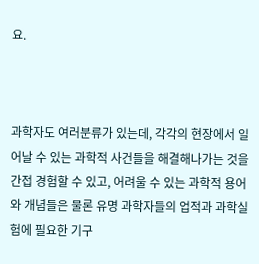요.



과학자도 여러분류가 있는데, 각각의 현장에서 일어날 수 있는 과학적 사건들을 해결해나가는 것을 간접 경험할 수 있고, 어려울 수 있는 과학적 용어와 개념들은 물론 유명 과학자들의 업적과 과학실험에 필요한 기구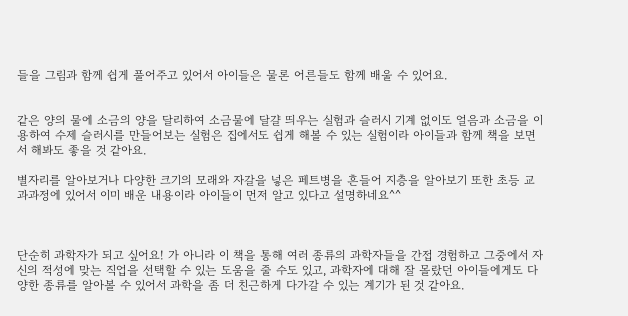들을 그림과 함께 쉽게 풀어주고 있어서 아이들은 물론 어른들도 함께 배울 수 있어요.


같은 양의 물에 소금의 양을 달리하여 소금물에 달걀 띄우는 실험과 슬러시 기계 없이도 얼음과 소금을 이용하여 수제 슬러시를 만들어보는 실험은 집에서도 쉽게 해볼 수 있는 실험이라 아이들과 함께 책을 보면서 해봐도 좋을 것 같아요.

별자리를 알아보거나 다양한 크기의 모래와 자갈을 넣은 페트병을 흔들어 지층을 알아보기 또한 초등 교과과정에 있어서 이미 배운 내용이라 아이들이 먼저 알고 있다고 설명하네요^^



단순히 과학자가 되고 싶어요! 가 아니라 이 책을 통해 여러 종류의 과학자들을 간접 경험하고 그중에서 자신의 적성에 맞는 직업을 선택할 수 있는 도움을 줄 수도 있고, 과학자에 대해 잘 몰랐던 아이들에게도 다양한 종류를 알아볼 수 있어서 과학을 좀 더 친근하게 다가갈 수 있는 계기가 된 것 같아요.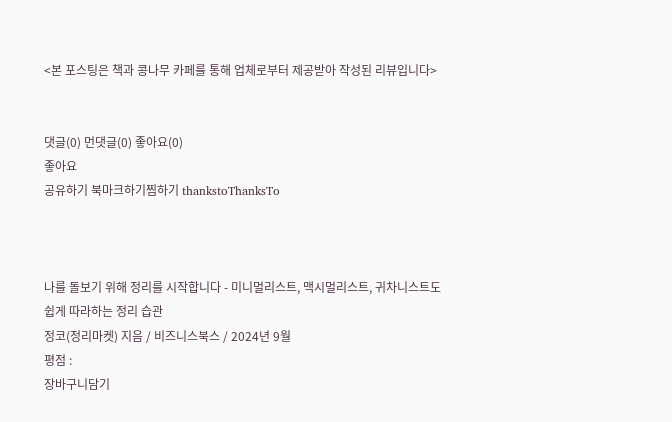<본 포스팅은 책과 콩나무 카페를 통해 업체로부터 제공받아 작성된 리뷰입니다>


댓글(0) 먼댓글(0) 좋아요(0)
좋아요
공유하기 북마크하기찜하기 thankstoThanksTo



나를 돌보기 위해 정리를 시작합니다 - 미니멀리스트, 맥시멀리스트, 귀차니스트도 쉽게 따라하는 정리 습관
정코(정리마켓) 지음 / 비즈니스북스 / 2024년 9월
평점 :
장바구니담기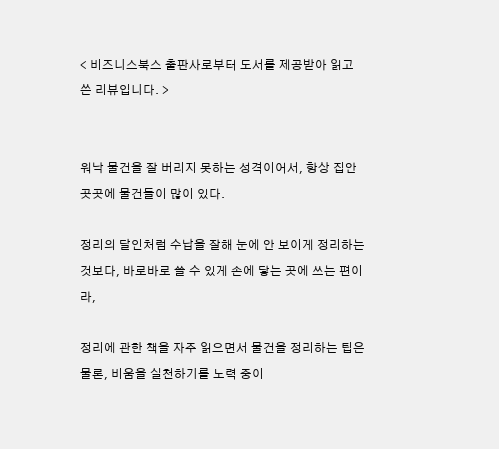< 비즈니스북스 출판사로부터 도서를 제공받아 읽고 쓴 리뷰입니다. >


워낙 물건을 잘 버리지 못하는 성격이어서, 항상 집안 곳곳에 물건들이 많이 있다.

정리의 달인처럼 수납을 잘해 눈에 안 보이게 정리하는 것보다, 바로바로 쓸 수 있게 손에 닿는 곳에 쓰는 편이라,

정리에 관한 책을 자주 읽으면서 물건을 정리하는 팁은 물론, 비움을 실천하기를 노력 중이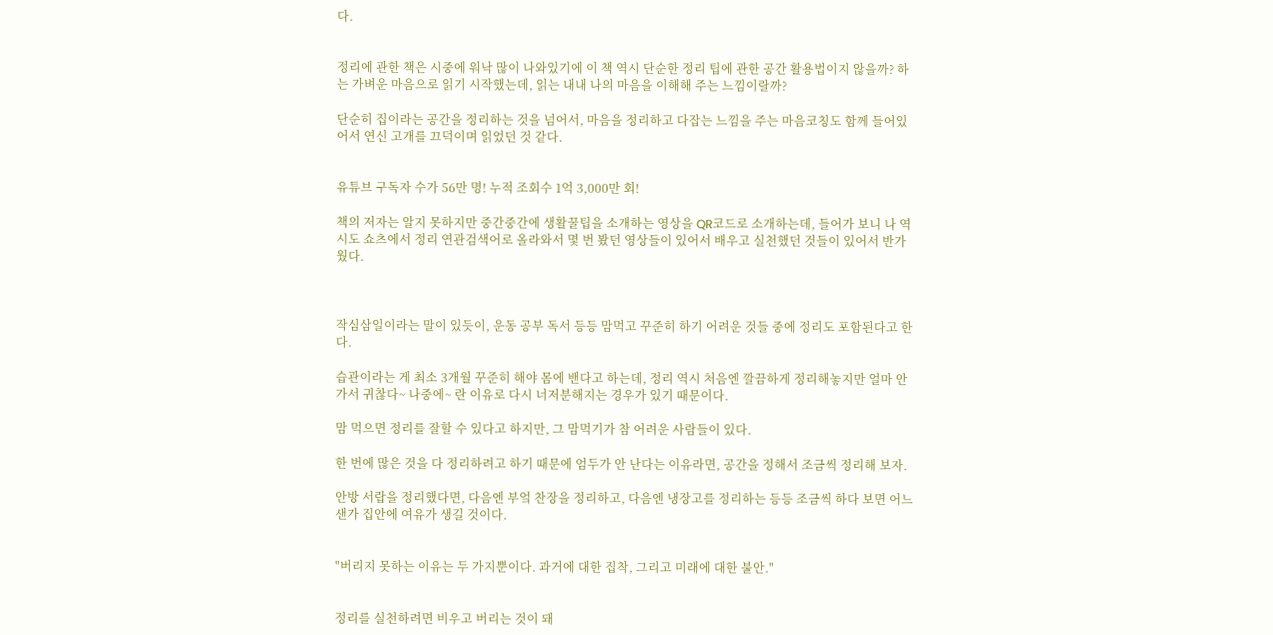다.


정리에 관한 책은 시중에 워낙 많이 나와있기에 이 책 역시 단순한 정리 팁에 관한 공간 활용법이지 않을까? 하는 가벼운 마음으로 읽기 시작했는데, 읽는 내내 나의 마음을 이해해 주는 느낌이랄까?

단순히 집이라는 공간을 정리하는 것을 넘어서, 마음을 정리하고 다잡는 느낌을 주는 마음코칭도 함께 들어있어서 연신 고개를 끄덕이며 읽었던 것 같다.


유튜브 구독자 수가 56만 명! 누적 조회수 1억 3,000만 회!

책의 저자는 알지 못하지만 중간중간에 생활꿀팁을 소개하는 영상을 QR코드로 소개하는데, 들어가 보니 나 역시도 쇼츠에서 정리 연관검색어로 올라와서 몇 번 봤던 영상들이 있어서 배우고 실천했던 것들이 있어서 반가웠다.



작심삼일이라는 말이 있듯이, 운동 공부 독서 등등 맘먹고 꾸준히 하기 어려운 것들 중에 정리도 포함된다고 한다.

습관이라는 게 최소 3개월 꾸준히 해야 몸에 밴다고 하는데, 정리 역시 처음엔 깔끔하게 정리해놓지만 얼마 안 가서 귀찮다~ 나중에~ 란 이유로 다시 너저분해지는 경우가 있기 때문이다.

맘 먹으면 정리를 잘할 수 있다고 하지만, 그 맘먹기가 참 어려운 사람들이 있다.

한 번에 많은 것을 다 정리하려고 하기 때문에 엄두가 안 난다는 이유라면, 공간을 정해서 조금씩 정리해 보자.

안방 서랍을 정리했다면, 다음엔 부엌 찬장을 정리하고, 다음엔 냉장고를 정리하는 등등 조금씩 하다 보면 어느샌가 집안에 여유가 생길 것이다.


"버리지 못하는 이유는 두 가지뿐이다. 과거에 대한 집착, 그리고 미래에 대한 불안."


정리를 실천하려면 비우고 버리는 것이 돼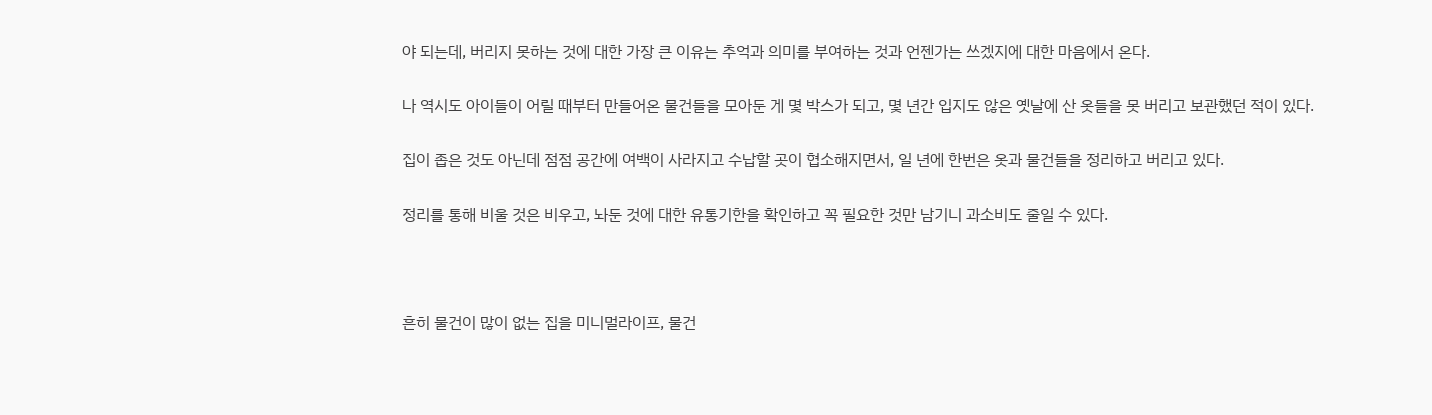야 되는데, 버리지 못하는 것에 대한 가장 큰 이유는 추억과 의미를 부여하는 것과 언젠가는 쓰겠지에 대한 마음에서 온다.

나 역시도 아이들이 어릴 때부터 만들어온 물건들을 모아둔 게 몇 박스가 되고, 몇 년간 입지도 않은 옛날에 산 옷들을 못 버리고 보관했던 적이 있다.

집이 좁은 것도 아닌데 점점 공간에 여백이 사라지고 수납할 곳이 협소해지면서, 일 년에 한번은 옷과 물건들을 정리하고 버리고 있다.

정리를 통해 비울 것은 비우고, 놔둔 것에 대한 유통기한을 확인하고 꼭 필요한 것만 남기니 과소비도 줄일 수 있다.



흔히 물건이 많이 없는 집을 미니멀라이프, 물건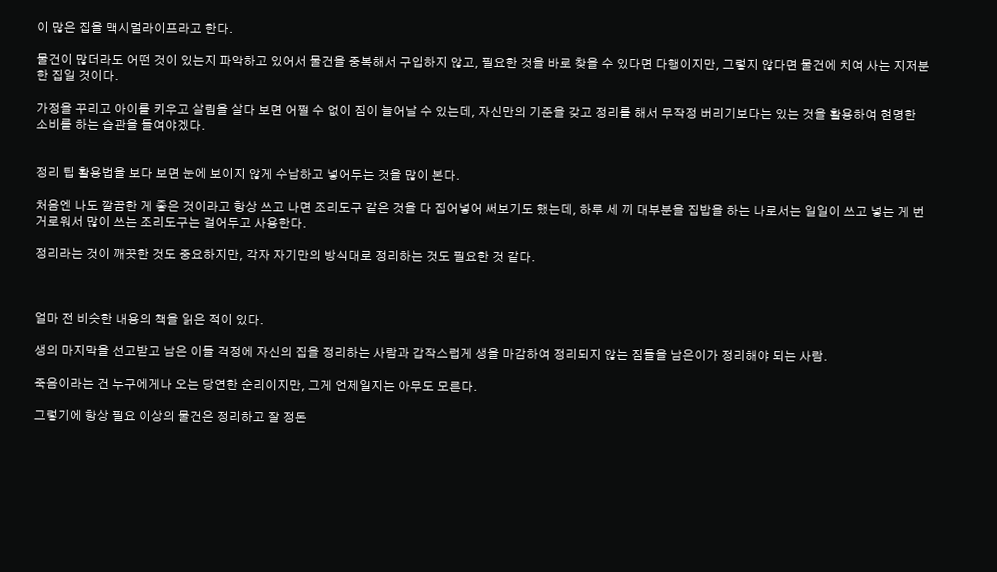이 많은 집을 맥시멀라이프라고 한다.

물건이 많더라도 어떤 것이 있는지 파악하고 있어서 물건을 중복해서 구입하지 않고, 필요한 것을 바로 찾을 수 있다면 다행이지만, 그렇지 않다면 물건에 치여 사는 지저분한 집일 것이다.

가정을 꾸리고 아이를 키우고 살림을 살다 보면 어쩔 수 없이 짐이 늘어날 수 있는데, 자신만의 기준을 갖고 정리를 해서 무작정 버리기보다는 있는 것을 활용하여 현명한 소비를 하는 습관을 들여야겠다.


정리 팁 활용법을 보다 보면 눈에 보이지 않게 수납하고 넣어두는 것을 많이 본다.

처음엔 나도 깔끔한 게 좋은 것이라고 항상 쓰고 나면 조리도구 같은 것을 다 집어넣어 써보기도 했는데, 하루 세 끼 대부분을 집밥을 하는 나로서는 일일이 쓰고 넣는 게 번거로워서 많이 쓰는 조리도구는 걸어두고 사용한다.

정리라는 것이 깨끗한 것도 중요하지만, 각자 자기만의 방식대로 정리하는 것도 필요한 것 같다.



얼마 전 비슷한 내용의 책을 읽은 적이 있다.

생의 마지막을 선고받고 남은 이들 걱정에 자신의 집을 정리하는 사람과 갑작스럽게 생을 마감하여 정리되지 않는 짐들을 남은이가 정리해야 되는 사람.

죽음이라는 건 누구에게나 오는 당연한 순리이지만, 그게 언제일지는 아무도 모른다.

그렇기에 항상 필요 이상의 물건은 정리하고 잘 정돈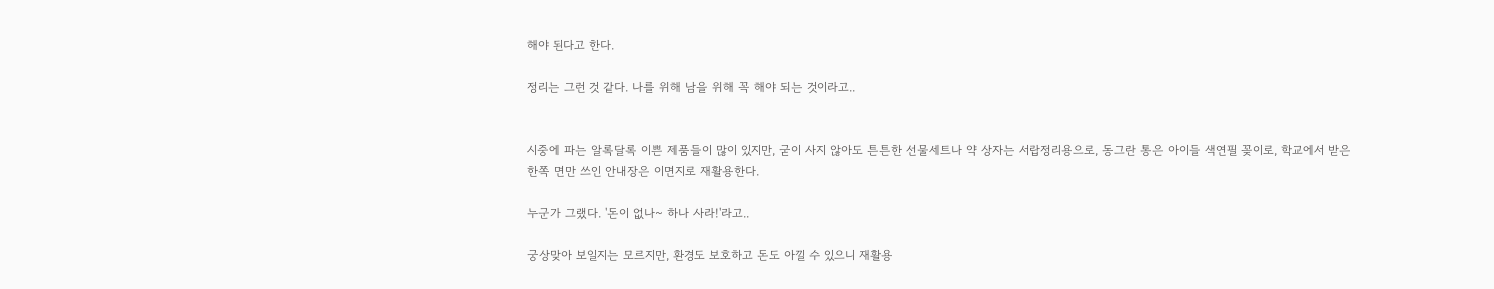해야 된다고 한다.

정리는 그런 것 같다. 나를 위해 남을 위해 꼭 해야 되는 것이라고..


시중에 파는 알록달록 이쁜 제품들이 많이 있지만, 굳이 사지 않아도 튼튼한 선물세트나 약 상자는 서랍정리용으로, 동그란 통은 아이들 색연필 꽂이로, 학교에서 받은 한쪽 면만 쓰인 안내장은 이면지로 재활용한다.

누군가 그랬다. '돈이 없나~ 하나 사라!'라고..

궁상맞아 보일지는 모르지만, 환경도 보호하고 돈도 아낄 수 있으니 재활용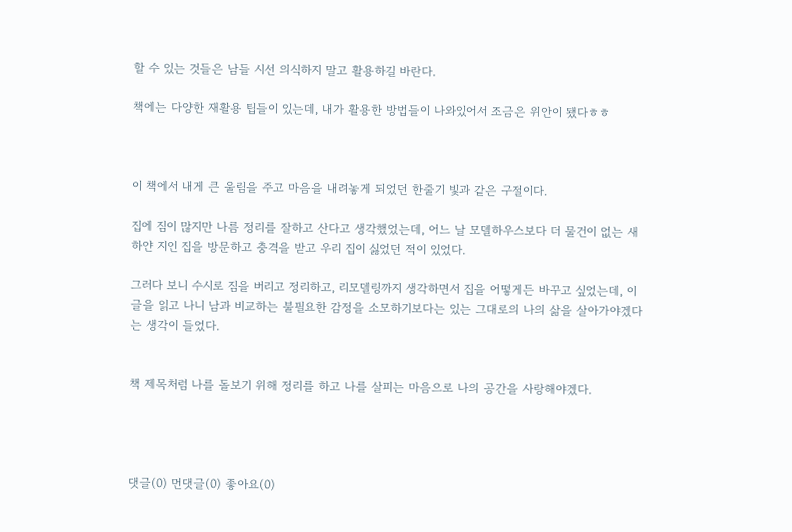할 수 있는 것들은 남들 시선 의식하지 말고 활용하길 바란다.

책에는 다양한 재활용 팁들이 있는데, 내가 활용한 방법들이 나와있어서 조금은 위안이 됐다ㅎㅎ



이 책에서 내게 큰 울림을 주고 마음을 내려놓게 되었던 한줄기 빛과 같은 구절이다.

집에 짐이 많지만 나름 정리를 잘하고 산다고 생각했었는데, 어느 날 모델하우스보다 더 물건이 없는 새하얀 지인 집을 방문하고 충격을 받고 우리 집이 싫었던 적이 있었다.

그러다 보니 수시로 짐을 버리고 정리하고, 리모델링까지 생각하면서 집을 어떻게든 바꾸고 싶었는데, 이 글을 읽고 나니 남과 비교하는 불필요한 감정을 소모하기보다는 있는 그대로의 나의 삶을 살아가야겠다는 생각이 들었다.


책 제목처럼 나를 돌보기 위해 정리를 하고 나를 살피는 마음으로 나의 공간을 사랑해야겠다.




댓글(0) 먼댓글(0) 좋아요(0)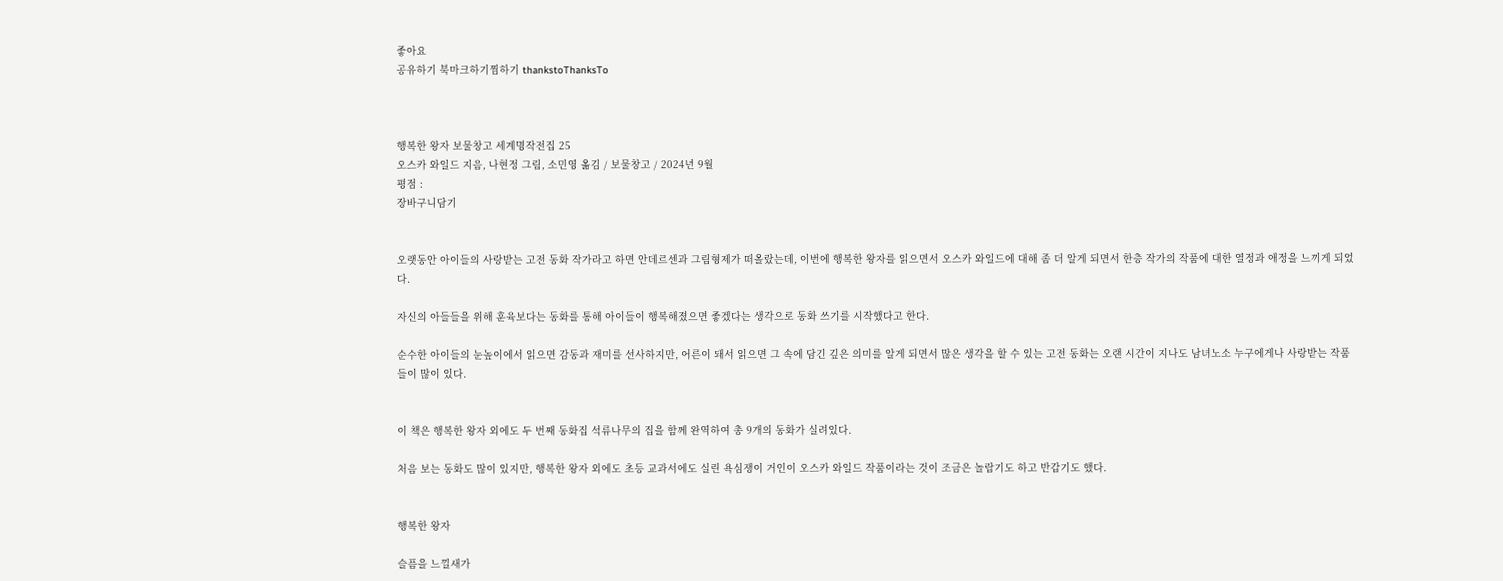좋아요
공유하기 북마크하기찜하기 thankstoThanksTo



행복한 왕자 보물창고 세계명작전집 25
오스카 와일드 지음, 나현정 그림, 소민영 옮김 / 보물창고 / 2024년 9월
평점 :
장바구니담기


오랫동안 아이들의 사랑받는 고전 동화 작가라고 하면 안데르센과 그림형제가 떠올랐는데, 이번에 행복한 왕자를 읽으면서 오스카 와일드에 대해 좀 더 알게 되면서 한층 작가의 작품에 대한 열정과 애정을 느끼게 되었다.

자신의 아들들을 위해 훈육보다는 동화를 통해 아이들이 행복해졌으면 좋겠다는 생각으로 동화 쓰기를 시작했다고 한다.

순수한 아이들의 눈높이에서 읽으면 감동과 재미를 선사하지만, 어른이 돼서 읽으면 그 속에 담긴 깊은 의미를 알게 되면서 많은 생각을 할 수 있는 고전 동화는 오랜 시간이 지나도 남녀노소 누구에게나 사랑받는 작품들이 많이 있다.


이 책은 행복한 왕자 외에도 두 번째 동화집 석류나무의 집을 함께 완역하여 총 9개의 동화가 실려있다.

처음 보는 동화도 많이 있지만, 행복한 왕자 외에도 초등 교과서에도 실린 욕심쟁이 거인이 오스카 와일드 작품이라는 것이 조금은 놀랍기도 하고 반갑기도 했다.


행복한 왕자

슬픔을 느낄새가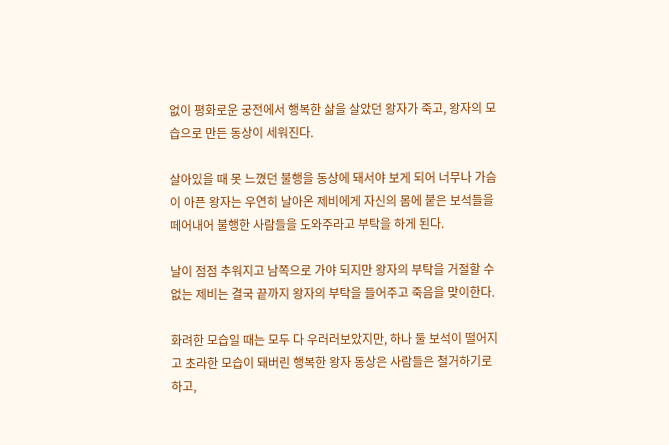없이 평화로운 궁전에서 행복한 삶을 살았던 왕자가 죽고, 왕자의 모습으로 만든 동상이 세워진다.

살아있을 때 못 느꼈던 불행을 동상에 돼서야 보게 되어 너무나 가슴이 아픈 왕자는 우연히 날아온 제비에게 자신의 몸에 붙은 보석들을 떼어내어 불행한 사람들을 도와주라고 부탁을 하게 된다.

날이 점점 추워지고 남쪽으로 가야 되지만 왕자의 부탁을 거절할 수 없는 제비는 결국 끝까지 왕자의 부탁을 들어주고 죽음을 맞이한다.

화려한 모습일 때는 모두 다 우러러보았지만, 하나 둘 보석이 떨어지고 초라한 모습이 돼버린 행복한 왕자 동상은 사람들은 철거하기로 하고,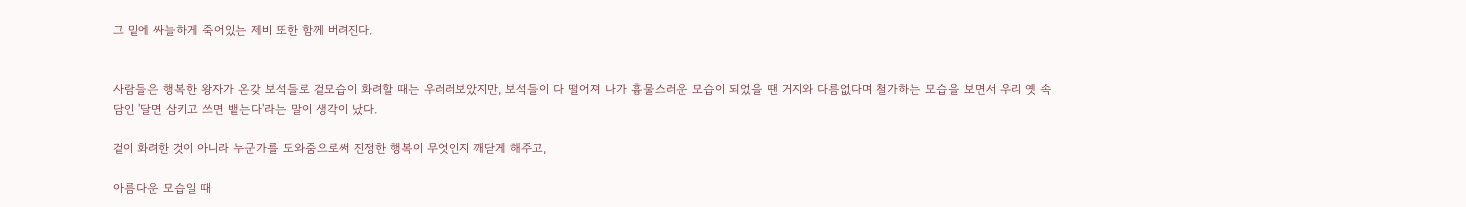그 밑에 싸늘하게 죽어있는 제비 또한 함께 버려진다.


사람들은 행복한 왕자가 온갖 보석들로 겉모습이 화려할 때는 우러러보았지만, 보석들이 다 떨어져 나가 흉물스러운 모습이 되었을 땐 거지와 다름없다며 철가하는 모습을 보면서 우리 옛 속담인 '달면 삼키고 쓰면 뱉는다'라는 말이 생각이 났다.

겉이 화려한 것이 아니라 누군가를 도와줌으로써 진정한 행복이 무엇인지 깨닫게 해주고,

아름다운 모습일 때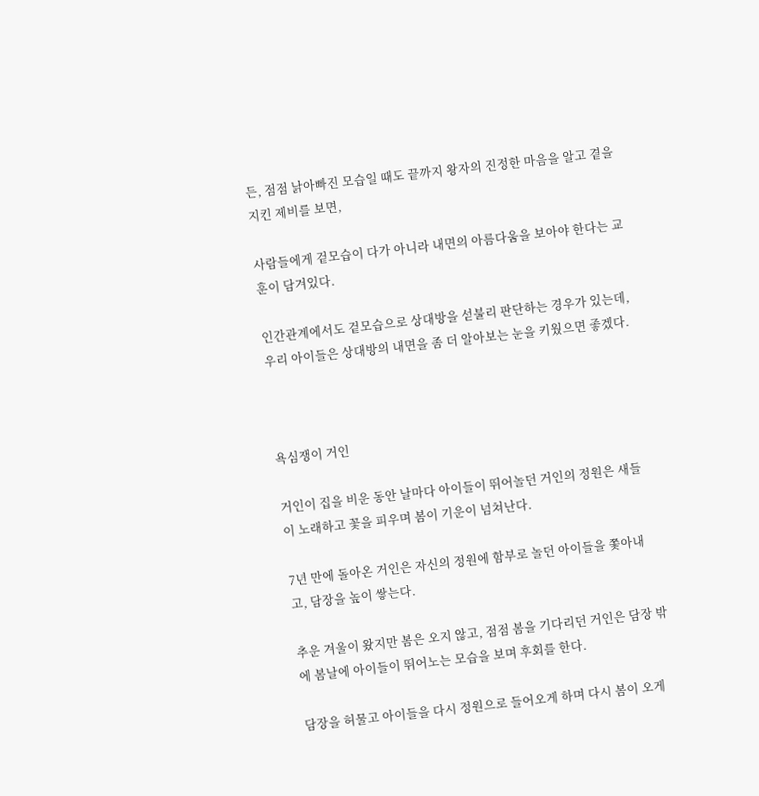든, 점점 낡아빠진 모습일 때도 끝까지 왕자의 진정한 마음을 알고 곁을 지킨 제비를 보면,

사람들에게 겉모습이 다가 아니라 내면의 아름다움을 보아야 한다는 교훈이 담겨있다.

인간관계에서도 겉모습으로 상대방을 섣불리 판단하는 경우가 있는데, 우리 아이들은 상대방의 내면을 좀 더 알아보는 눈을 키웠으면 좋겠다.



욕심쟁이 거인

거인이 집을 비운 동안 날마다 아이들이 뛰어놀던 거인의 정원은 새들이 노래하고 꽃을 피우며 봄이 기운이 넘쳐난다.

7년 만에 돌아온 거인은 자신의 정원에 함부로 놀던 아이들을 쫓아내고, 담장을 높이 쌓는다.

추운 겨울이 왔지만 봄은 오지 않고, 점점 봄을 기다리던 거인은 담장 밖에 봄날에 아이들이 뛰어노는 모습을 보며 후회를 한다.

담장을 허물고 아이들을 다시 정원으로 들어오게 하며 다시 봄이 오게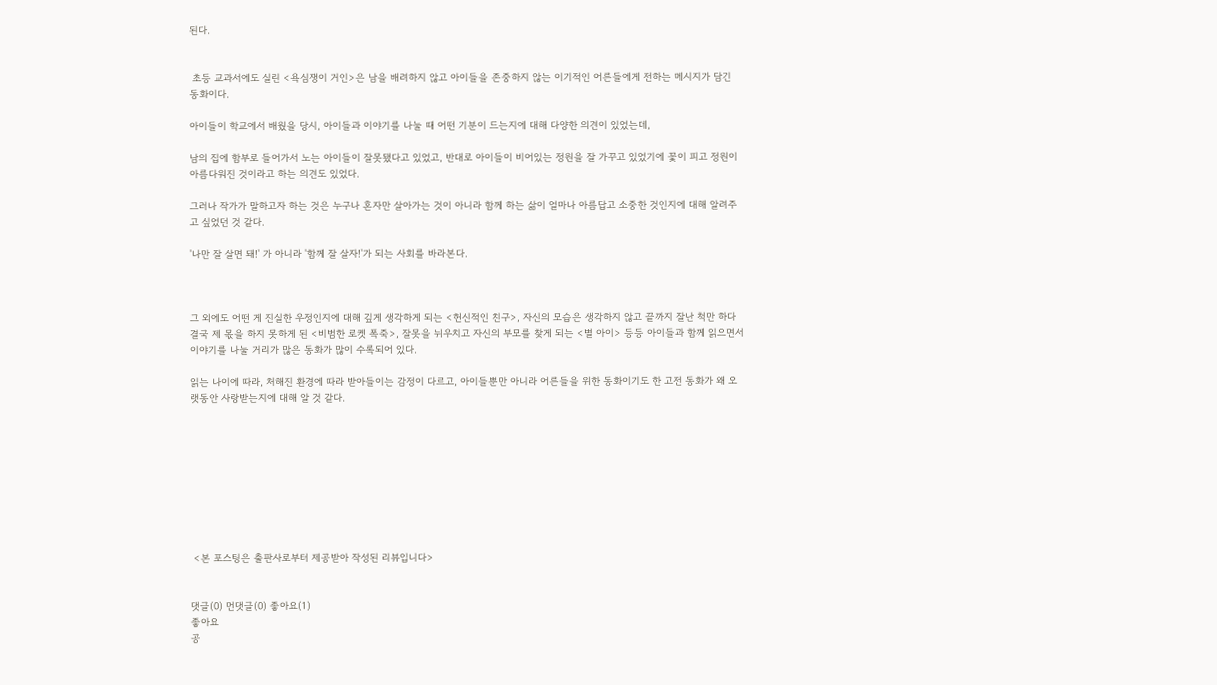된다.


 초등 교과서에도 실린 <욕심쟁이 거인>은 남을 배려하지 않고 아이들을 존중하지 않는 이기적인 어른들에게 전하는 메시지가 담긴 동화이다.

아이들이 학교에서 배웠을 당시, 아이들과 이야기를 나눌 때 어떤 기분이 드는지에 대해 다양한 의견이 있었는데,

남의 집에 함부로 들어가서 노는 아이들이 잘못됐다고 있었고, 반대로 아이들이 비어있는 정원을 잘 가꾸고 있었기에 꽃이 피고 정원이 아름다워진 것이라고 하는 의견도 있었다.

그러나 작가가 말하고자 하는 것은 누구나 혼자만 살아가는 것이 아니라 함께 하는 삶이 얼마나 아름답고 소중한 것인지에 대해 알려주고 싶었던 것 같다.

'나만 잘 살면 돼!' 가 아니라 '함께 잘 살자!'가 되는 사회를 바라본다.



그 외에도 어떤 게 진실한 우정인지에 대해 깊게 생각하게 되는 <헌신적인 친구>, 자신의 모습은 생각하지 않고 끝까지 잘난 척만 하다 결국 제 몫을 하지 못하게 된 <비범한 로켓 폭죽>, 잘못을 뉘우치고 자신의 부모를 찾게 되는 <별 아이> 등등 아이들과 함께 읽으면서 이야기를 나눌 거리가 많은 동화가 많이 수록되어 있다.

읽는 나이에 따라, 처해진 환경에 따라 받아들이는 감정이 다르고, 아이들뿐만 아니라 어른들을 위한 동화이기도 한 고전 동화가 왜 오랫동안 사랑받는지에 대해 알 것 같다.









 <본 포스팅은 출판사로부터 제공받아 작성된 리뷰입니다>


댓글(0) 먼댓글(0) 좋아요(1)
좋아요
공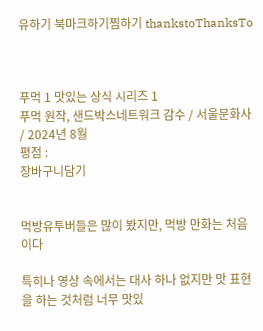유하기 북마크하기찜하기 thankstoThanksTo



푸먹 1 맛있는 상식 시리즈 1
푸먹 원작, 샌드박스네트워크 감수 / 서울문화사 / 2024년 8월
평점 :
장바구니담기


먹방유투버들은 많이 봤지만, 먹방 만화는 처음이다

특히나 영상 속에서는 대사 하나 없지만 맛 표현을 하는 것처럼 너무 맛있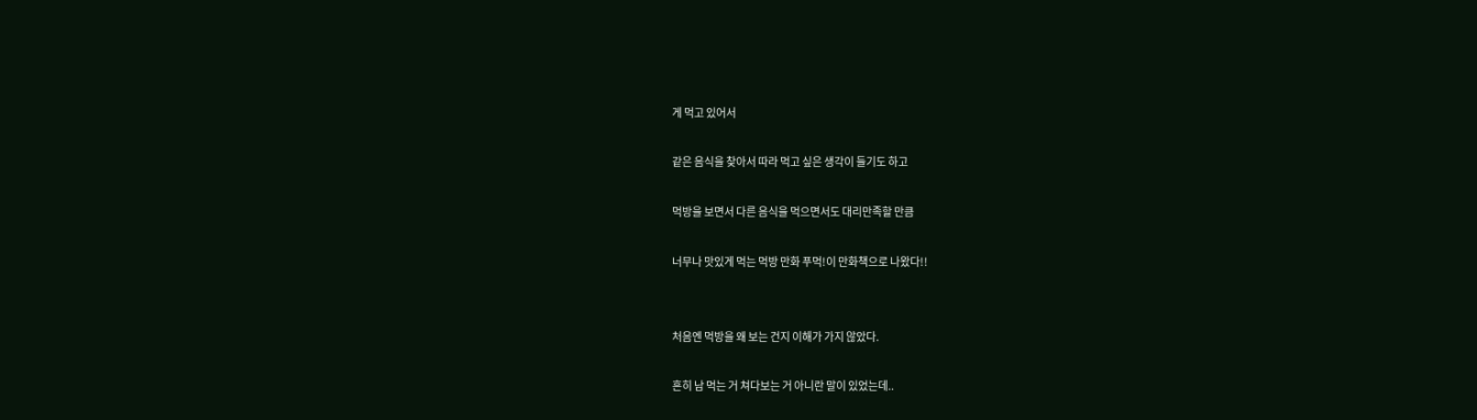게 먹고 있어서

같은 음식을 찾아서 따라 먹고 싶은 생각이 들기도 하고

먹방을 보면서 다른 음식을 먹으면서도 대리만족할 만큼

너무나 맛있게 먹는 먹방 만화 푸먹!이 만화책으로 나왔다!!


처음엔 먹방을 왜 보는 건지 이해가 가지 않았다.

흔히 남 먹는 거 쳐다보는 거 아니란 말이 있었는데..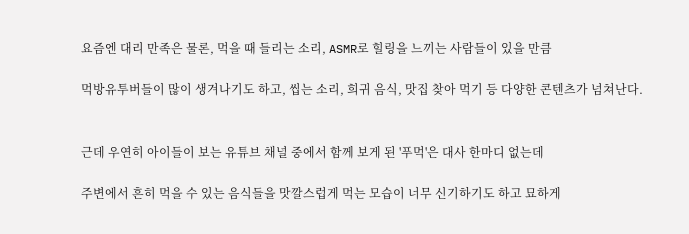요즘엔 대리 만족은 물론, 먹을 때 들리는 소리, ASMR로 힐링을 느끼는 사람들이 있을 만큼

먹방유투버들이 많이 생겨나기도 하고, 씹는 소리, 희귀 음식, 맛집 찾아 먹기 등 다양한 콘텐츠가 넘쳐난다.


근데 우연히 아이들이 보는 유튜브 채널 중에서 함께 보게 된 '푸먹'은 대사 한마디 없는데

주변에서 흔히 먹을 수 있는 음식들을 맛깔스럽게 먹는 모습이 너무 신기하기도 하고 묘하게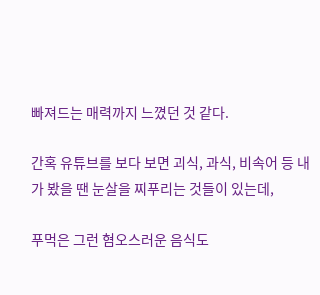빠져드는 매력까지 느꼈던 것 같다.

간혹 유튜브를 보다 보면 괴식, 과식, 비속어 등 내가 봤을 땐 눈살을 찌푸리는 것들이 있는데,

푸먹은 그런 혐오스러운 음식도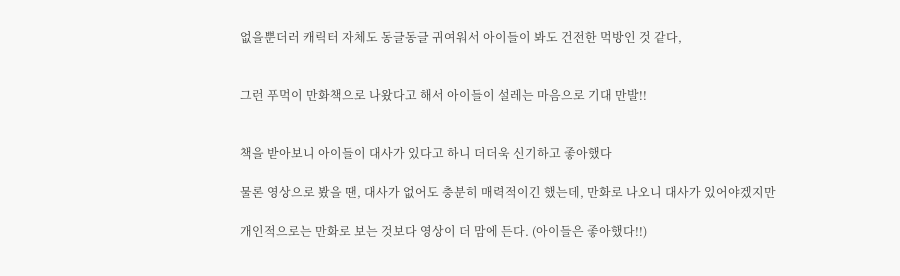없을뿐더러 캐릭터 자체도 동글동글 귀여워서 아이들이 봐도 건전한 먹방인 것 같다,


그런 푸먹이 만화책으로 나왔다고 해서 아이들이 설레는 마음으로 기대 만발!!


책을 받아보니 아이들이 대사가 있다고 하니 더더욱 신기하고 좋아했다

물론 영상으로 봤을 땐, 대사가 없어도 충분히 매력적이긴 했는데, 만화로 나오니 대사가 있어야겠지만

개인적으로는 만화로 보는 것보다 영상이 더 맘에 든다. (아이들은 좋아했다!!)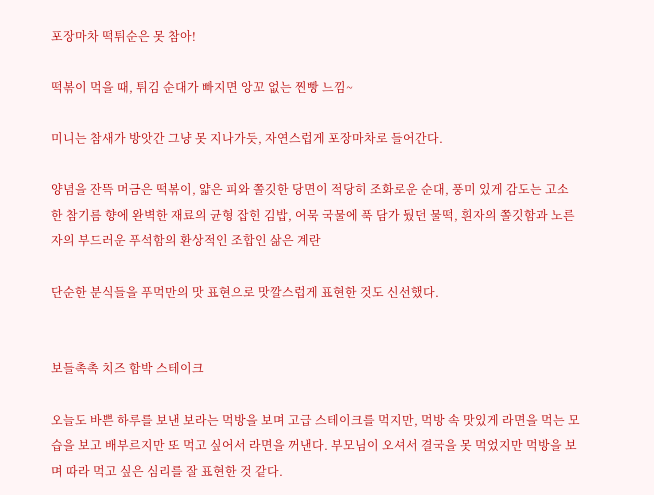포장마차 떡튀순은 못 참아!

떡볶이 먹을 때, 튀김 순대가 빠지면 앙꼬 없는 찐빵 느낌~

미니는 참새가 방앗간 그냥 못 지나가듯, 자연스럽게 포장마차로 들어간다.

양념을 잔뜩 머금은 떡볶이, 얇은 피와 쫄깃한 당면이 적당히 조화로운 순대, 풍미 있게 감도는 고소한 참기름 향에 완벽한 재료의 균형 잡힌 김밥, 어묵 국물에 푹 담가 뒀던 물떡, 흰자의 쫄깃함과 노른자의 부드러운 푸석함의 환상적인 조합인 삶은 계란

단순한 분식들을 푸먹만의 맛 표현으로 맛깔스럽게 표현한 것도 신선했다.


보들촉촉 치즈 함박 스테이크

오늘도 바쁜 하루를 보낸 보라는 먹방을 보며 고급 스테이크를 먹지만, 먹방 속 맛있게 라면을 먹는 모습을 보고 배부르지만 또 먹고 싶어서 라면을 꺼낸다. 부모님이 오셔서 결국을 못 먹었지만 먹방을 보며 따라 먹고 싶은 심리를 잘 표현한 것 같다.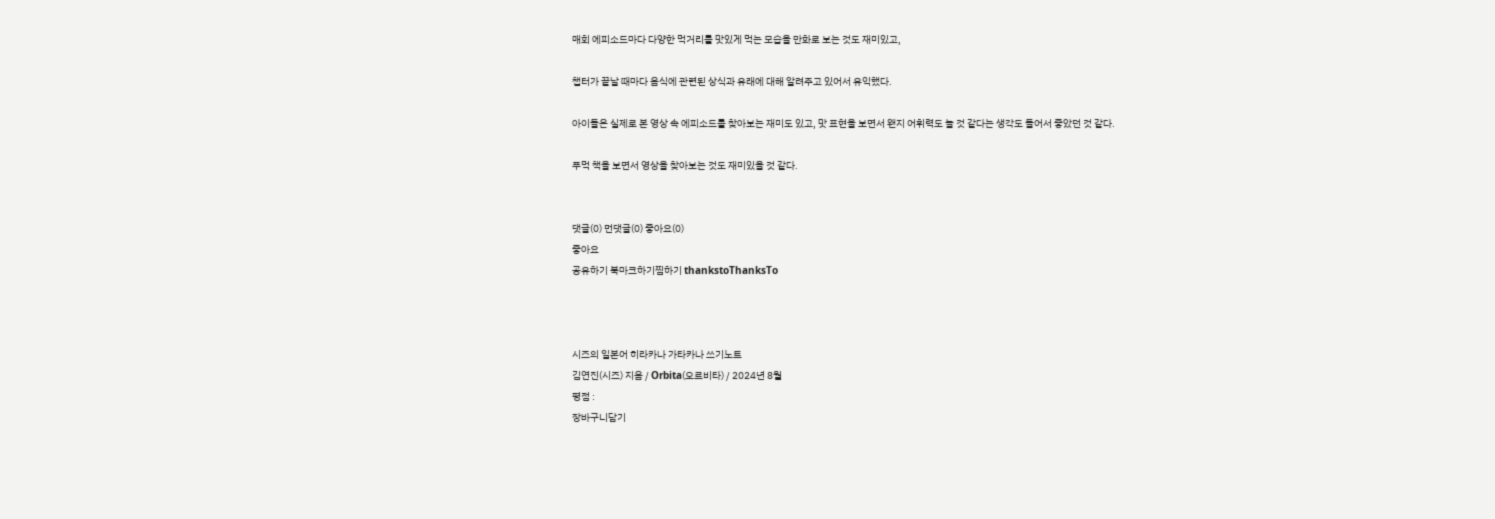매회 에피소드마다 다양한 먹거리를 맛있게 먹는 모습을 만화로 보는 것도 재미있고,

챕터가 끝날 때마다 음식에 관련된 상식과 유래에 대해 알려주고 있어서 유익했다.

아이들은 실제로 본 영상 속 에피소드를 찾아보는 재미도 있고, 맛 표현을 보면서 왠지 어휘력도 늘 것 같다는 생각도 들어서 좋았던 것 같다.

푸먹 책을 보면서 영상을 찾아보는 것도 재미있을 것 같다.


댓글(0) 먼댓글(0) 좋아요(0)
좋아요
공유하기 북마크하기찜하기 thankstoThanksTo



시즈의 일본어 히라카나 가타카나 쓰기노트
김연진(시즈) 지음 / Orbita(오르비타) / 2024년 8월
평점 :
장바구니담기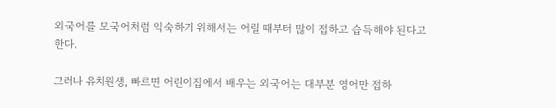외국어를 모국어처럼 익숙하기 위해서는 어릴 때부터 많이 접하고 습득해야 된다고 한다.

그러나 유치원생, 빠르면 어린이집에서 배우는 외국어는 대부분 영어만 접하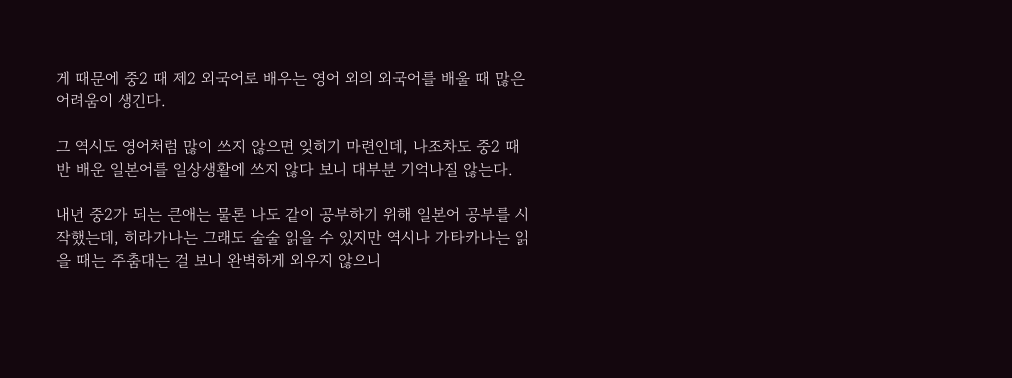게 때문에 중2 때 제2 외국어로 배우는 영어 외의 외국어를 배울 때 많은 어려움이 생긴다.

그 역시도 영어처럼 많이 쓰지 않으면 잊히기 마련인데, 나조차도 중2 때 반 배운 일본어를 일상생활에 쓰지 않다 보니 대부분 기억나질 않는다.

내년 중2가 되는 큰애는 물론 나도 같이 공부하기 위해 일본어 공부를 시작했는데, 히라가나는 그래도 술술 읽을 수 있지만 역시나 가타카나는 읽을 때는 주춤대는 걸 보니 완벽하게 외우지 않으니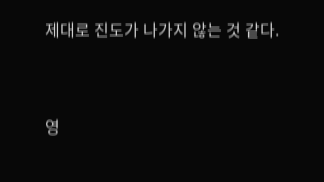제대로 진도가 나가지 않는 것 같다.


영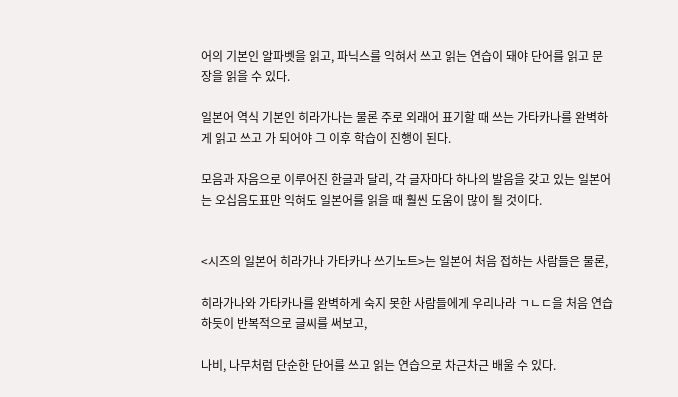어의 기본인 알파벳을 읽고, 파닉스를 익혀서 쓰고 읽는 연습이 돼야 단어를 읽고 문장을 읽을 수 있다.

일본어 역식 기본인 히라가나는 물론 주로 외래어 표기할 때 쓰는 가타카나를 완벽하게 읽고 쓰고 가 되어야 그 이후 학습이 진행이 된다.

모음과 자음으로 이루어진 한글과 달리, 각 글자마다 하나의 발음을 갖고 있는 일본어는 오십음도표만 익혀도 일본어를 읽을 때 훨씬 도움이 많이 될 것이다.


<시즈의 일본어 히라가나 가타카나 쓰기노트>는 일본어 처음 접하는 사람들은 물론,

히라가나와 가타카나를 완벽하게 숙지 못한 사람들에게 우리나라 ㄱㄴㄷ을 처음 연습하듯이 반복적으로 글씨를 써보고,

나비, 나무처럼 단순한 단어를 쓰고 읽는 연습으로 차근차근 배울 수 있다.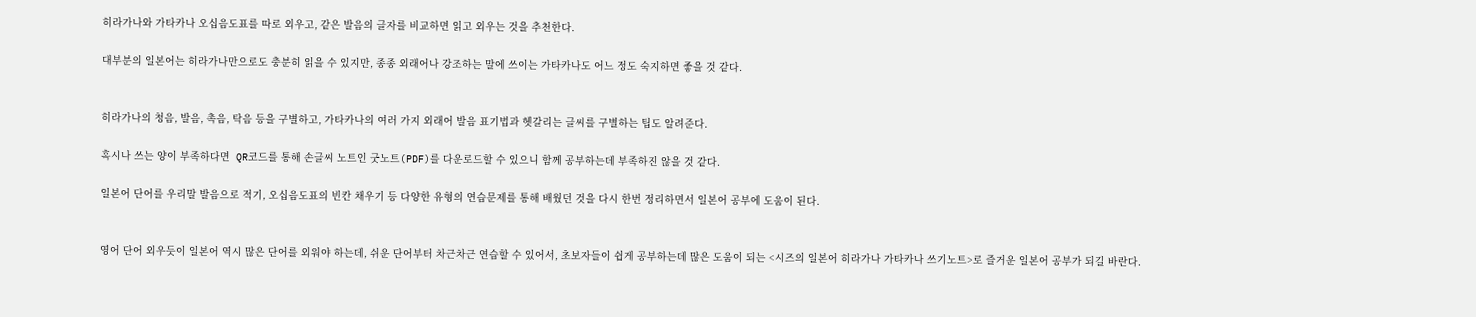히라가나와 가타카나 오십음도표를 따로 외우고, 같은 발음의 글자를 비교하면 읽고 외우는 것을 추천한다.

대부분의 일본어는 히라가나만으로도 충분히 읽을 수 있지만, 종종 외래어나 강조하는 말에 쓰이는 가타카나도 어느 정도 숙지하면 좋을 것 같다.


히라가나의 청음, 발음, 촉음, 탁음 등을 구별하고, 가타카나의 여러 가지 외래어 발음 표기법과 헷갈리는 글씨를 구별하는 팁도 알려준다.

혹시나 쓰는 양이 부족하다면  QR코드를 통해 손글씨 노트인 굿노트(PDF)를 다운로드할 수 있으니 함께 공부하는데 부족하진 않을 것 같다.

일본어 단어를 우리말 발음으로 적기, 오십음도표의 빈칸 채우기 등 다양한 유형의 연습문제를 통해 배웠던 것을 다시 한번 정리하면서 일본어 공부에 도움이 된다.


영어 단어 외우듯이 일본어 역시 많은 단어를 외워야 하는데, 쉬운 단어부터 차근차근 연습할 수 있어서, 초보자들이 쉽게 공부하는데 많은 도움이 되는 <시즈의 일본어 히라가나 가타카나 쓰기노트>로 즐거운 일본어 공부가 되길 바란다.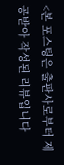<본 포스팅은 출판사로부터 제공받아 작성된 리뷰입니다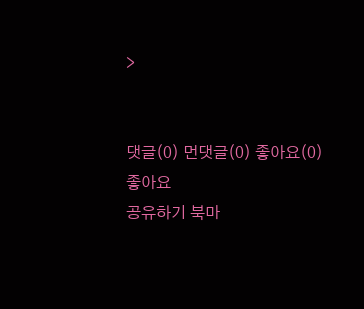>


댓글(0) 먼댓글(0) 좋아요(0)
좋아요
공유하기 북마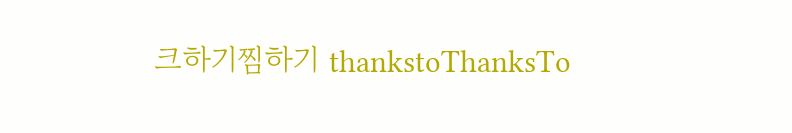크하기찜하기 thankstoThanksTo